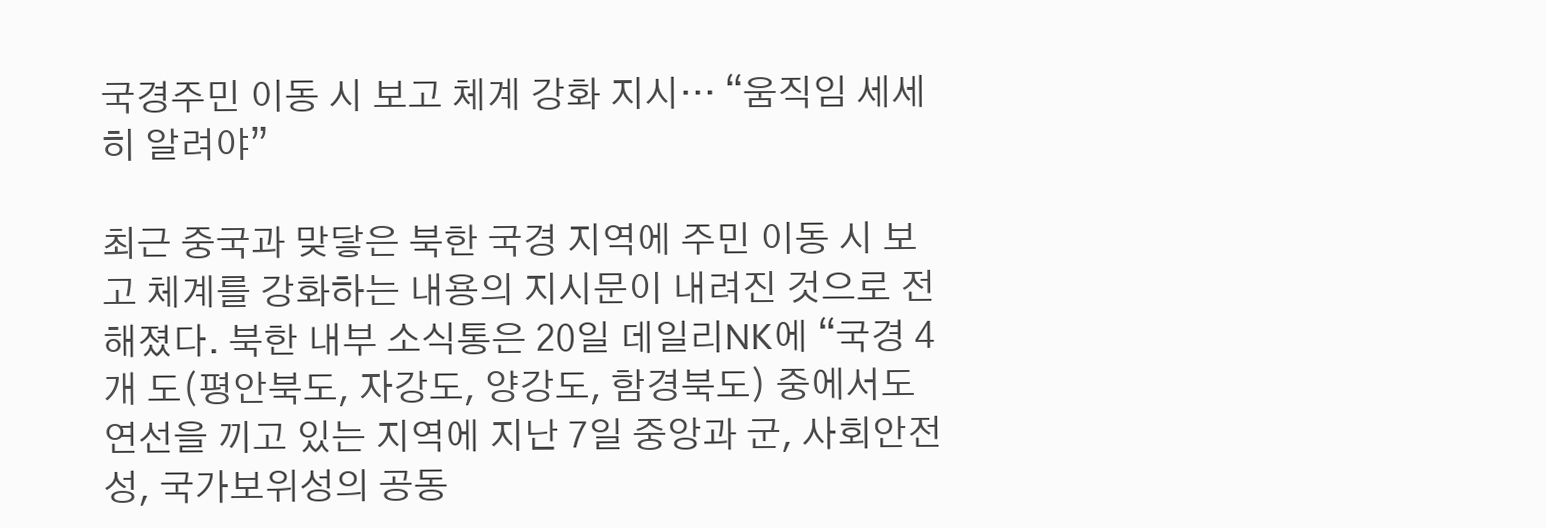국경주민 이동 시 보고 체계 강화 지시… “움직임 세세히 알려야”

최근 중국과 맞닿은 북한 국경 지역에 주민 이동 시 보고 체계를 강화하는 내용의 지시문이 내려진 것으로 전해졌다. 북한 내부 소식통은 20일 데일리NK에 “국경 4개 도(평안북도, 자강도, 양강도, 함경북도) 중에서도 연선을 끼고 있는 지역에 지난 7일 중앙과 군, 사회안전성, 국가보위성의 공동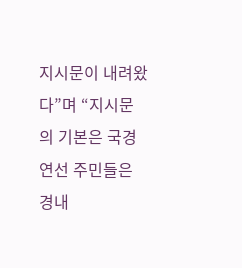지시문이 내려왔다”며 “지시문의 기본은 국경연선 주민들은 경내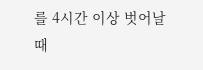를 4시간 이상 벗어날 때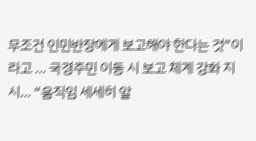무조건 인민반장에게 보고해야 한다는 것”이라고 … 국경주민 이동 시 보고 체계 강화 지시… “움직임 세세히 알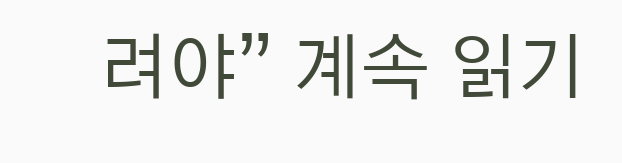려야” 계속 읽기